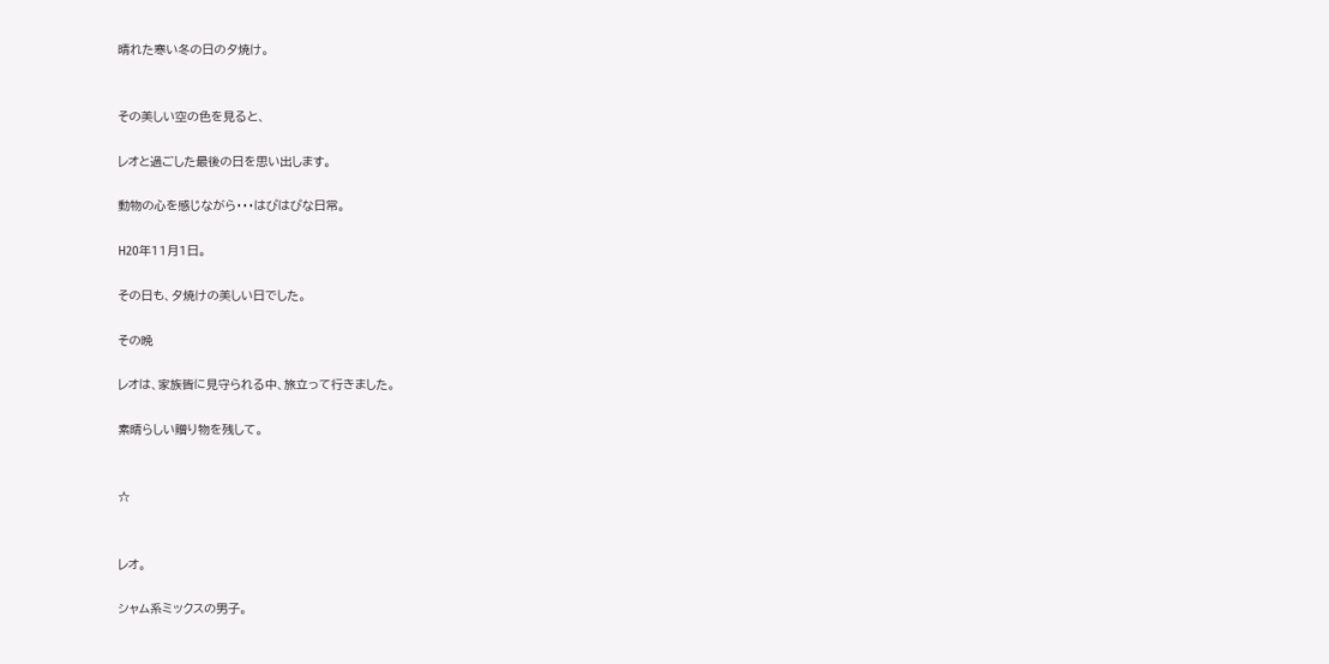晴れた寒い冬の日の夕焼け。


その美しい空の色を見ると、

レオと過ごした最後の日を思い出します。

動物の心を感じながら・・・はぴはぴな日常。

H20年11月1日。

その日も、夕焼けの美しい日でした。

その晩

レオは、家族皆に見守られる中、旅立って行きました。

素晴らしい贈り物を残して。


☆


レオ。

シャム系ミックスの男子。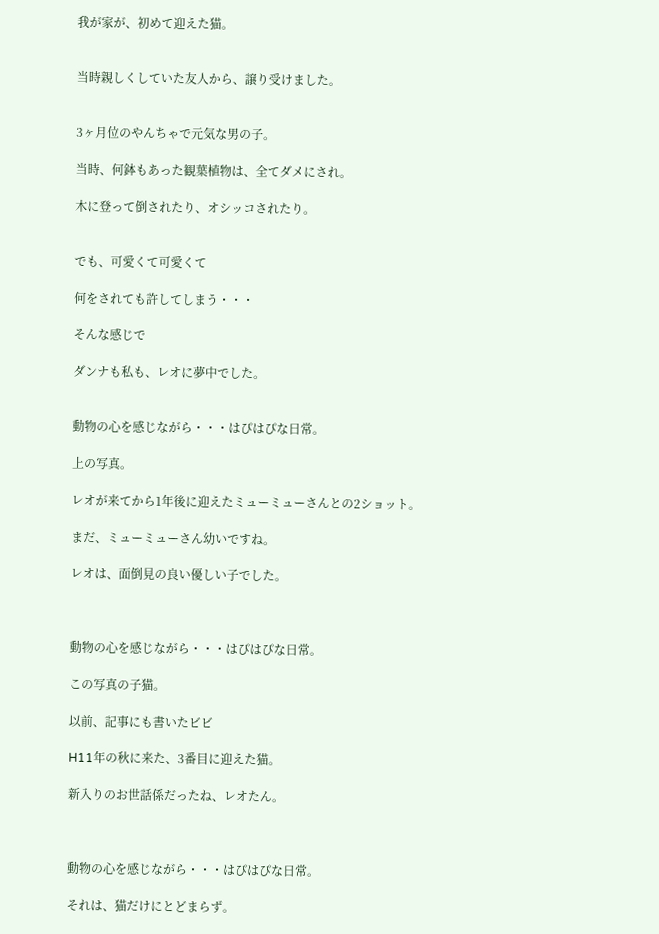我が家が、初めて迎えた猫。


当時親しくしていた友人から、譲り受けました。


3ヶ月位のやんちゃで元気な男の子。

当時、何鉢もあった観葉植物は、全てダメにされ。

木に登って倒されたり、オシッコされたり。


でも、可愛くて可愛くて

何をされても許してしまう・・・

そんな感じで

ダンナも私も、レオに夢中でした。


動物の心を感じながら・・・はぴはぴな日常。

上の写真。

レオが来てから1年後に迎えたミューミューさんとの2ショット。

まだ、ミューミューさん幼いですね。

レオは、面倒見の良い優しい子でした。



動物の心を感じながら・・・はぴはぴな日常。

この写真の子猫。

以前、記事にも書いたビビ

H11年の秋に来た、3番目に迎えた猫。

新入りのお世話係だったね、レオたん。



動物の心を感じながら・・・はぴはぴな日常。

それは、猫だけにとどまらず。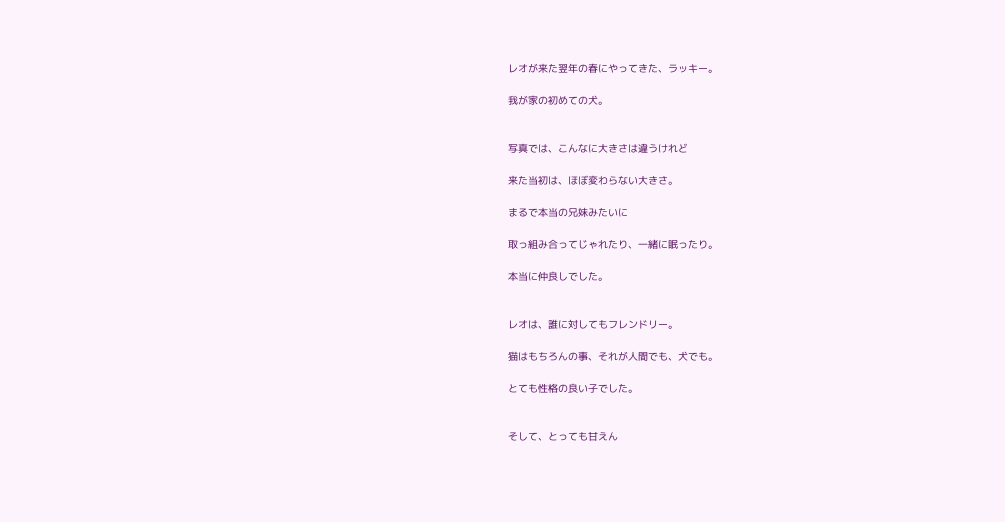レオが来た翌年の春にやってきた、ラッキー。

我が家の初めての犬。


写真では、こんなに大きさは違うけれど

来た当初は、ほぼ変わらない大きさ。

まるで本当の兄妹みたいに

取っ組み合ってじゃれたり、一緒に眠ったり。

本当に仲良しでした。


レオは、誰に対してもフレンドリー。

猫はもちろんの事、それが人間でも、犬でも。

とても性格の良い子でした。


そして、とっても甘えん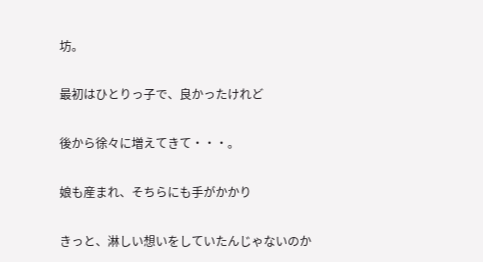坊。

最初はひとりっ子で、良かったけれど

後から徐々に増えてきて・・・。

娘も産まれ、そちらにも手がかかり

きっと、淋しい想いをしていたんじゃないのか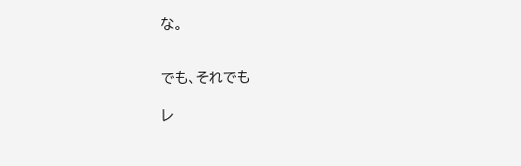な。


でも、それでも

レ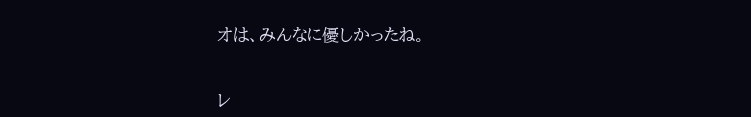オは、みんなに優しかったね。


レ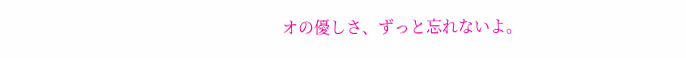オの優しさ、ずっと忘れないよ。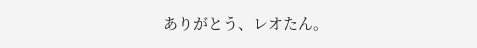ありがとう、レオたん。